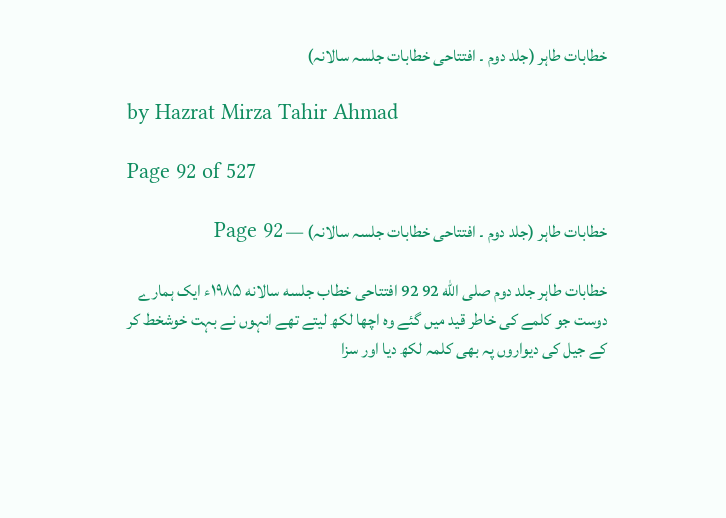خطابات طاہر (جلد دوم ۔ افتتاحی خطابات جلسہ سالانہ)

by Hazrat Mirza Tahir Ahmad

Page 92 of 527

خطابات طاہر (جلد دوم ۔ افتتاحی خطابات جلسہ سالانہ) — Page 92

خطابات طاہر جلد دوم صلى الله 92 92 افتتاحی خطاب جلسه سالانه ۱۹۸۵ء ایک ہمارے دوست جو کلمے کی خاطر قید میں گئے وہ اچھا لکھ لیتے تھے انہوں نے بہت خوشخط کر کے جیل کی دیواروں پہ بھی کلمہ لکھ دیا اور سزا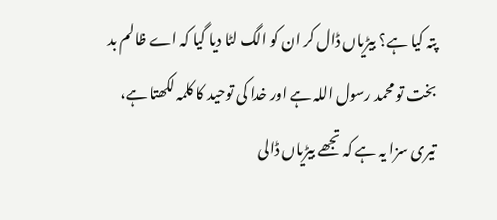پتہ کیا ہے؟ بیڑیاں ڈال کر ان کو الگ لٹا دیا گیا کہ اے ظالم بد بخت تو محمد رسول اللہ ہے اور خدا کی توحید کا کلمہ لکھتا ہے، تیری سزا یہ ہے کہ تجھے بیڑیاں ڈالی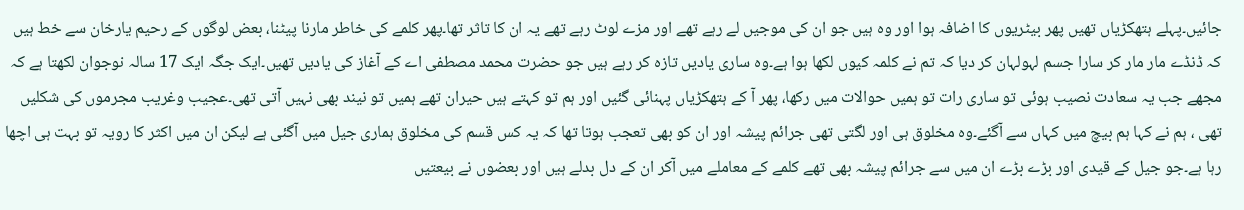جائیں۔پہلے ہتھکڑیاں تھیں پھر بیٹریوں کا اضافہ ہوا اور وہ ہیں جو ان کی موجیں لے رہے تھے اور مزے لوٹ رہے تھے یہ ان کا تاثر تھا۔پھر کلمے کی خاطر مارنا پیٹنا، بعض لوگوں کے رحیم یارخان سے خط ہیں کہ ڈنڈے مار مار کر سارا جسم لہولہان کر دیا کہ تم نے کلمہ کیوں لکھا ہوا ہے۔وہ ساری یادیں تازہ کر رہے ہیں جو حضرت محمد مصطفی اے کے آغاز کی یادیں تھیں۔ایک جگہ ایک 17 سالہ نوجوان لکھتا ہے کہ مجھے جب یہ سعادت نصیب ہوئی تو ساری رات تو ہمیں حوالات میں رکھا، پھر آ کے ہتھکڑیاں پہنائی گئیں اور ہم تو کہتے ہیں حیران تھے ہمیں تو نیند بھی نہیں آتی تھی۔عجیب وغریب مجرموں کی شکلیں تھی ، ہم نے کہا ہم بیچ میں کہاں سے آگئے۔وہ مخلوق ہی اور لگتی تھی جرائم پیشہ اور ان کو بھی تعجب ہوتا تھا کہ یہ کس قسم کی مخلوق ہماری جیل میں آگئی ہے لیکن ان میں اکثر کا رویہ تو بہت ہی اچھا رہا ہے۔جو جیل کے قیدی اور بڑے بڑے ان میں سے جرائم پیشہ بھی تھے کلمے کے معاملے میں آکر ان کے دل بدلے ہیں اور بعضوں نے بیعتیں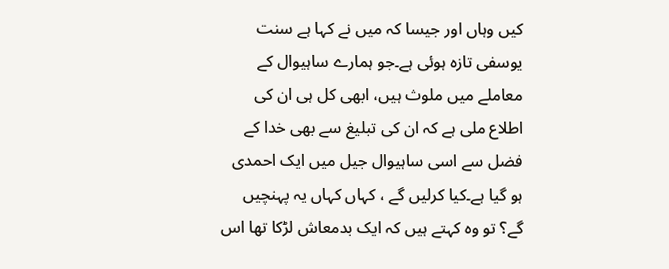کیں وہاں اور جیسا کہ میں نے کہا ہے سنت یوسفی تازہ ہوئی ہے۔جو ہمارے ساہیوال کے معاملے میں ملوث ہیں، ابھی کل ہی ان کی اطلاع ملی ہے کہ ان کی تبلیغ سے بھی خدا کے فضل سے اسی ساہیوال جیل میں ایک احمدی ہو گیا ہے۔کیا کرلیں گے ، کہاں کہاں یہ پہنچیں گے؟ تو وہ کہتے ہیں کہ ایک بدمعاش لڑکا تھا اس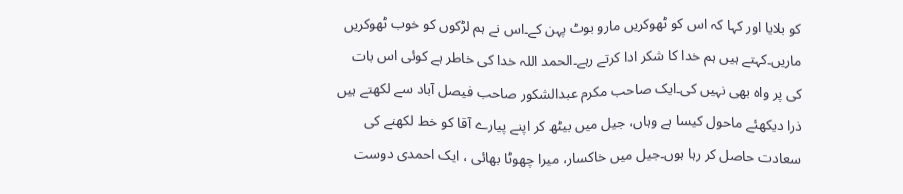کو بلایا اور کہا کہ اس کو ٹھوکریں مارو بوٹ پہن کے۔اس نے ہم لڑکوں کو خوب ٹھوکریں ماریں۔کہتے ہیں ہم خدا کا شکر ادا کرتے رہے۔الحمد اللہ خدا کی خاطر ہے کوئی اس بات کی پر واہ بھی نہیں کی۔ایک صاحب مکرم عبدالشکور صاحب فیصل آباد سے لکھتے ہیں ذرا دیکھئے ماحول کیسا ہے وہاں، جیل میں بیٹھ کر اپنے پیارے آقا کو خط لکھنے کی سعادت حاصل کر رہا ہوں۔جیل میں خاکسار، میرا چھوٹا بھائی ، ایک احمدی دوست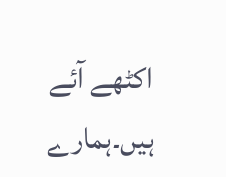اکٹھے آئے ہیں۔ہمارے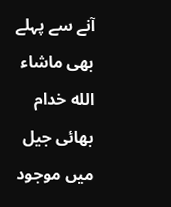آنے سے پہلے بھی ماشاء الله خدام بھائی جیل میں موجود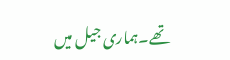تھے۔ہماری جیل میں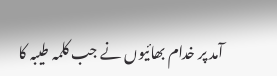آمد پر خدام بھائیوں نے جب کلمہ طیبہ کا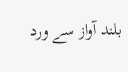بلند آواز سے ورد